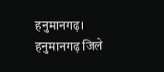हनुमानगढ़। हनुमानगढ़ जिले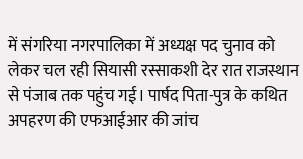में संगरिया नगरपालिका में अध्यक्ष पद चुनाव को लेकर चल रही सियासी रस्साकशी देर रात राजस्थान से पंजाब तक पहुंच गई। पार्षद पिता-पुत्र के कथित अपहरण की एफआईआर की जांच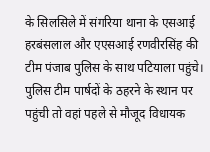के सिलसिले में संगरिया थाना के एसआई हरबंसलाल और एएसआई रणवीरसिंह की टीम पंजाब पुलिस के साथ पटियाला पहुंचे। पुलिस टीम पार्षदों के ठहरने के स्थान पर पहुंची तो वहां पहले से मौजूद विधायक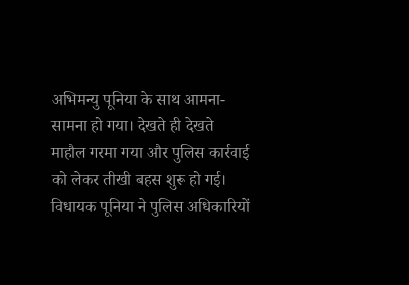अभिमन्यु पूनिया के साथ आमना-सामना हो गया। देखते ही देखते माहौल गरमा गया और पुलिस कार्रवाई को लेकर तीखी बहस शुरू हो गई।
विधायक पूनिया ने पुलिस अधिकारियों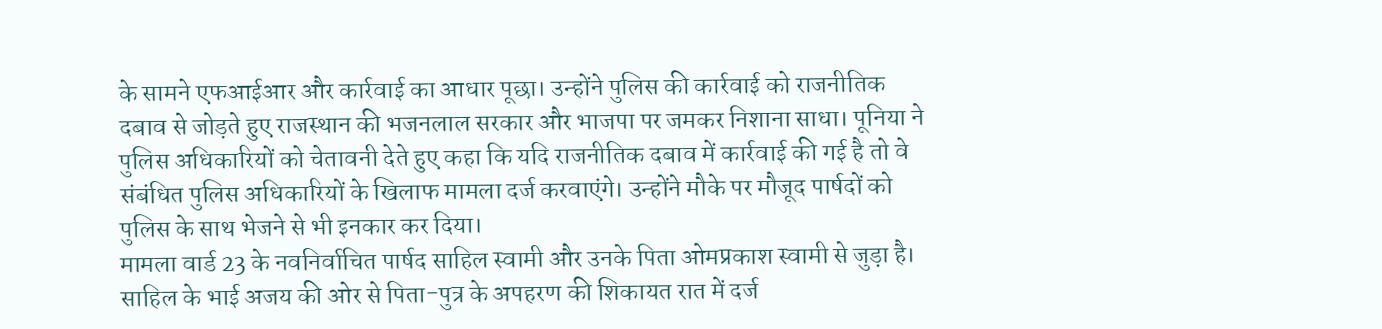के सामने एफआईआर और कार्रवाई का आधार पूछा। उन्होंने पुलिस की कार्रवाई को राजनीतिक दबाव से जोड़ते हुए राजस्थान की भजनलाल सरकार और भाजपा पर जमकर निशाना साधा। पूनिया ने पुलिस अधिकारियों को चेतावनी देते हुए कहा कि यदि राजनीतिक दबाव में कार्रवाई की गई है तो वे संबंधित पुलिस अधिकारियों के खिलाफ मामला दर्ज करवाएंगे। उन्होंने मौके पर मौजूद पार्षदों को पुलिस के साथ भेजने से भी इनकार कर दिया।
मामला वार्ड 23 के नवनिर्वाचित पार्षद साहिल स्वामी और उनके पिता ओमप्रकाश स्वामी से जुड़ा है। साहिल के भाई अजय की ओर से पिता-पुत्र के अपहरण की शिकायत रात में दर्ज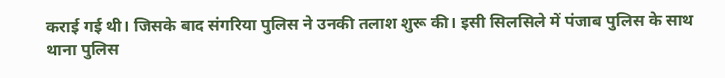कराई गई थी। जिसके बाद संगरिया पुलिस ने उनकी तलाश शुरू की। इसी सिलसिले में पंजाब पुलिस के साथ थाना पुलिस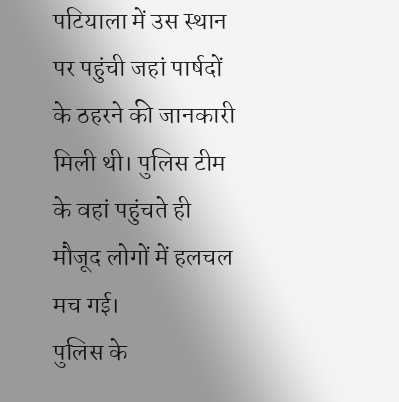पटियाला में उस स्थान पर पहुंची जहां पार्षदों के ठहरने की जानकारी मिली थी। पुलिस टीम के वहां पहुंचते ही मौजूद लोगों में हलचल मच गई।
पुलिस के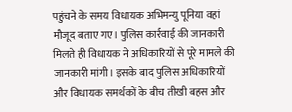पहुंचने के समय विधायक अभिमन्यु पूनिया वहां मौजूद बताए गए। पुलिस कार्रवाई की जानकारी मिलते ही विधायक ने अधिकारियों से पूरे मामले की जानकारी मांगी। इसके बाद पुलिस अधिकारियों और विधायक समर्थकों के बीच तीखी बहस और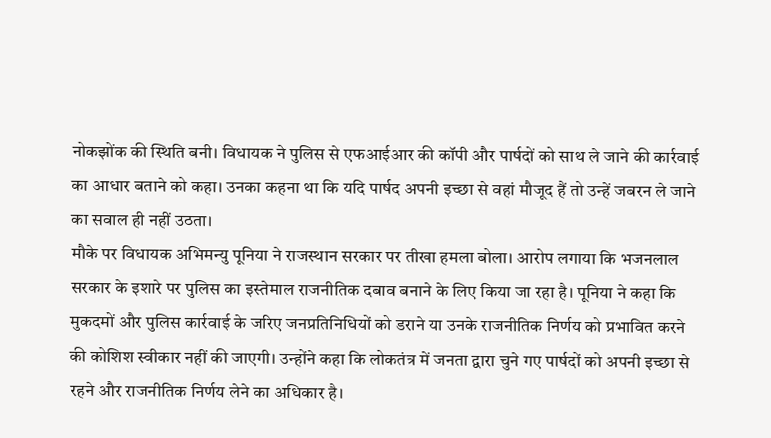नोकझोंक की स्थिति बनी। विधायक ने पुलिस से एफआईआर की कॉपी और पार्षदों को साथ ले जाने की कार्रवाई का आधार बताने को कहा। उनका कहना था कि यदि पार्षद अपनी इच्छा से वहां मौजूद हैं तो उन्हें जबरन ले जाने का सवाल ही नहीं उठता।
मौके पर विधायक अभिमन्यु पूनिया ने राजस्थान सरकार पर तीखा हमला बोला। आरोप लगाया कि भजनलाल सरकार के इशारे पर पुलिस का इस्तेमाल राजनीतिक दबाव बनाने के लिए किया जा रहा है। पूनिया ने कहा कि मुकदमों और पुलिस कार्रवाई के जरिए जनप्रतिनिधियों को डराने या उनके राजनीतिक निर्णय को प्रभावित करने की कोशिश स्वीकार नहीं की जाएगी। उन्होंने कहा कि लोकतंत्र में जनता द्वारा चुने गए पार्षदों को अपनी इच्छा से रहने और राजनीतिक निर्णय लेने का अधिकार है।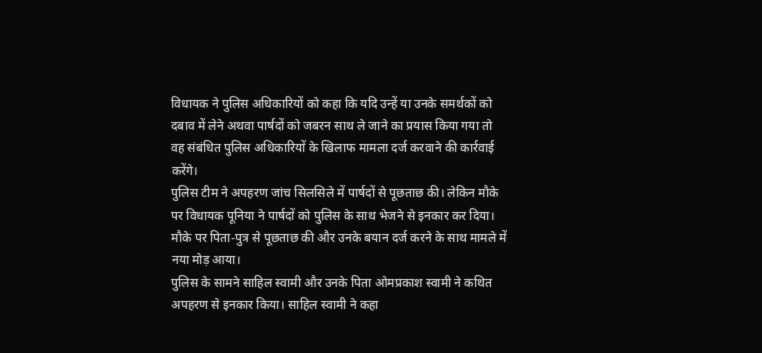विधायक ने पुलिस अधिकारियों को कहा कि यदि उन्हें या उनके समर्थकों को दबाव में लेने अथवा पार्षदों को जबरन साथ ले जाने का प्रयास किया गया तो वह संबंधित पुलिस अधिकारियों के खिलाफ मामला दर्ज करवाने की कार्रवाई करेंगे।
पुलिस टीम ने अपहरण जांच सिलसिले में पार्षदों से पूछताछ की। लेकिन मौके पर विधायक पूनिया ने पार्षदों को पुलिस के साथ भेजने से इनकार कर दिया। मौके पर पिता-पुत्र से पूछताछ की और उनके बयान दर्ज करने के साथ मामले में नया मोड़ आया।
पुलिस के सामने साहिल स्वामी और उनके पिता ओमप्रकाश स्वामी ने कथित अपहरण से इनकार किया। साहिल स्वामी ने कहा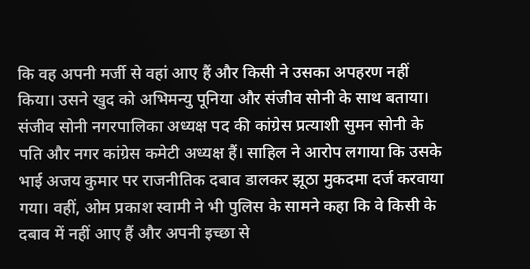कि वह अपनी मर्जी से वहां आए हैं और किसी ने उसका अपहरण नहीं किया। उसने खुद को अभिमन्यु पूनिया और संजीव सोनी के साथ बताया। संजीव सोनी नगरपालिका अध्यक्ष पद की कांग्रेस प्रत्याशी सुमन सोनी के पति और नगर कांग्रेस कमेटी अध्यक्ष हैं। साहिल ने आरोप लगाया कि उसके भाई अजय कुमार पर राजनीतिक दबाव डालकर झूठा मुकदमा दर्ज करवाया गया। वहीं, ओम प्रकाश स्वामी ने भी पुलिस के सामने कहा कि वे किसी के दबाव में नहीं आए हैं और अपनी इच्छा से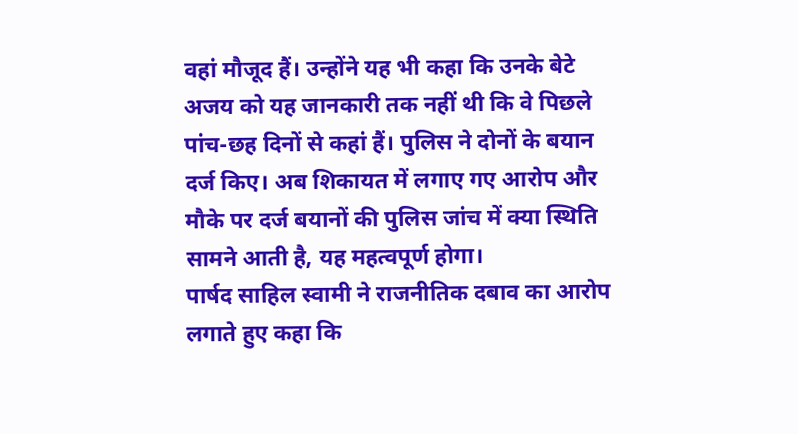वहां मौजूद हैं। उन्होंने यह भी कहा कि उनके बेटे अजय को यह जानकारी तक नहीं थी कि वे पिछले पांच-छह दिनों से कहां हैं। पुलिस ने दोनों के बयान दर्ज किए। अब शिकायत में लगाए गए आरोप और मौके पर दर्ज बयानों की पुलिस जांच में क्या स्थिति सामने आती है, यह महत्वपूर्ण होगा।
पार्षद साहिल स्वामी ने राजनीतिक दबाव का आरोप लगाते हुए कहा कि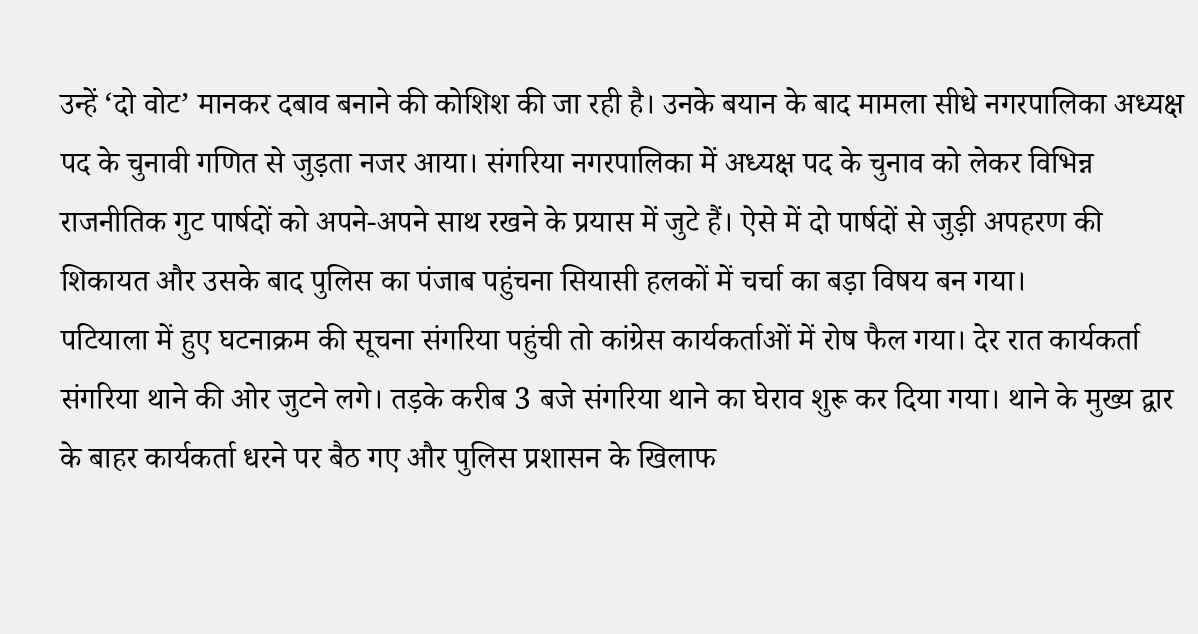उन्हें ‘दो वोट’ मानकर दबाव बनाने की कोशिश की जा रही है। उनके बयान के बाद मामला सीधे नगरपालिका अध्यक्ष पद के चुनावी गणित से जुड़ता नजर आया। संगरिया नगरपालिका में अध्यक्ष पद के चुनाव को लेकर विभिन्न राजनीतिक गुट पार्षदों को अपने-अपने साथ रखने के प्रयास में जुटे हैं। ऐसे में दो पार्षदों से जुड़ी अपहरण की शिकायत और उसके बाद पुलिस का पंजाब पहुंचना सियासी हलकों में चर्चा का बड़ा विषय बन गया।
पटियाला में हुए घटनाक्रम की सूचना संगरिया पहुंची तो कांग्रेस कार्यकर्ताओं में रोष फैल गया। देर रात कार्यकर्ता संगरिया थाने की ओर जुटने लगे। तड़के करीब 3 बजे संगरिया थाने का घेराव शुरू कर दिया गया। थाने के मुख्य द्वार के बाहर कार्यकर्ता धरने पर बैठ गए और पुलिस प्रशासन के खिलाफ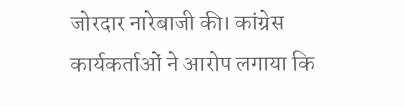जोरदार नारेबाजी की। कांग्रेस कार्यकर्ताओं ने आरोप लगाया कि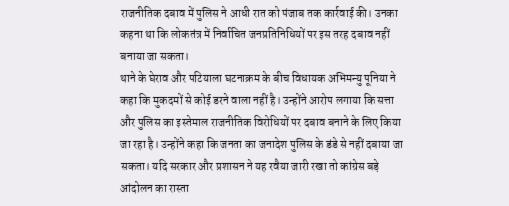राजनीतिक दबाव में पुलिस ने आधी रात को पंजाब तक कार्रवाई की। उनका कहना था कि लोकतंत्र में निर्वाचित जनप्रतिनिधियों पर इस तरह दबाव नहीं बनाया जा सकता।
थाने के घेराव और पटियाला घटनाक्रम के बीच विधायक अभिमन्यु पूनिया ने कहा कि मुकदमों से कोई डरने वाला नहीं है। उन्होंने आरोप लगाया कि सत्ता और पुलिस का इस्तेमाल राजनीतिक विरोधियों पर दबाव बनाने के लिए किया जा रहा है। उन्होंने कहा कि जनता का जनादेश पुलिस के डंडे से नहीं दबाया जा सकता। यदि सरकार और प्रशासन ने यह रवैया जारी रखा तो कांग्रेस बड़े आंदोलन का रास्ता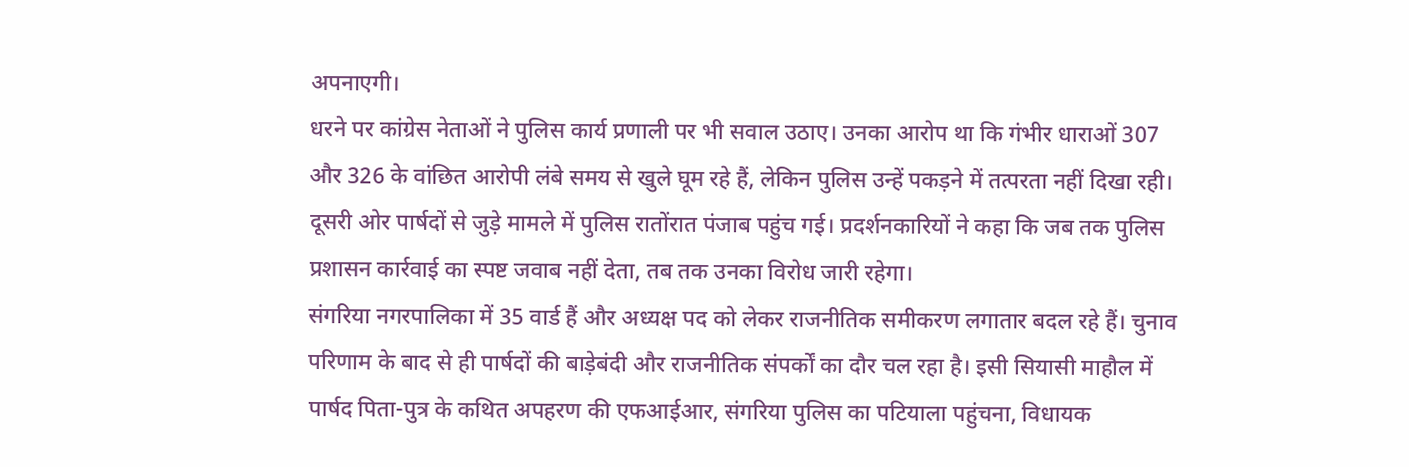अपनाएगी।
धरने पर कांग्रेस नेताओं ने पुलिस कार्य प्रणाली पर भी सवाल उठाए। उनका आरोप था कि गंभीर धाराओं 307 और 326 के वांछित आरोपी लंबे समय से खुले घूम रहे हैं, लेकिन पुलिस उन्हें पकड़ने में तत्परता नहीं दिखा रही। दूसरी ओर पार्षदों से जुड़े मामले में पुलिस रातोंरात पंजाब पहुंच गई। प्रदर्शनकारियों ने कहा कि जब तक पुलिस प्रशासन कार्रवाई का स्पष्ट जवाब नहीं देता, तब तक उनका विरोध जारी रहेगा।
संगरिया नगरपालिका में 35 वार्ड हैं और अध्यक्ष पद को लेकर राजनीतिक समीकरण लगातार बदल रहे हैं। चुनाव परिणाम के बाद से ही पार्षदों की बाड़ेबंदी और राजनीतिक संपर्कों का दौर चल रहा है। इसी सियासी माहौल में पार्षद पिता-पुत्र के कथित अपहरण की एफआईआर, संगरिया पुलिस का पटियाला पहुंचना, विधायक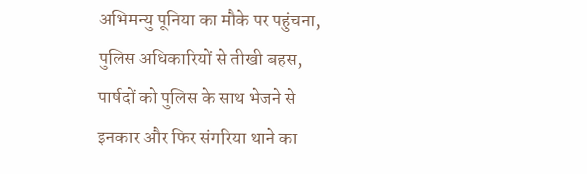अभिमन्यु पूनिया का मौके पर पहुंचना, पुलिस अधिकारियों से तीखी बहस, पार्षदों को पुलिस के साथ भेजने से इनकार और फिर संगरिया थाने का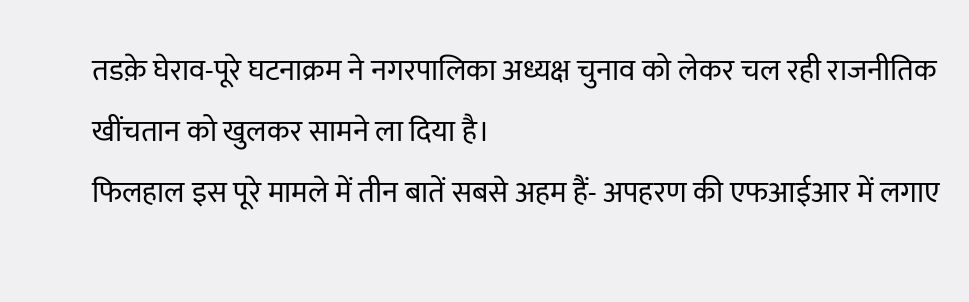तडक़े घेराव-पूरे घटनाक्रम ने नगरपालिका अध्यक्ष चुनाव को लेकर चल रही राजनीतिक खींचतान को खुलकर सामने ला दिया है।
फिलहाल इस पूरे मामले में तीन बातें सबसे अहम हैं- अपहरण की एफआईआर में लगाए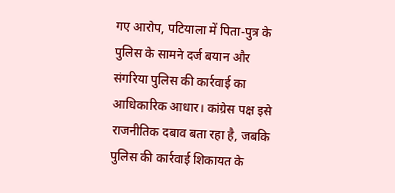गए आरोप, पटियाला में पिता-पुत्र के पुलिस के सामने दर्ज बयान और संगरिया पुलिस की कार्रवाई का आधिकारिक आधार। कांग्रेस पक्ष इसे राजनीतिक दबाव बता रहा है, जबकि पुलिस की कार्रवाई शिकायत के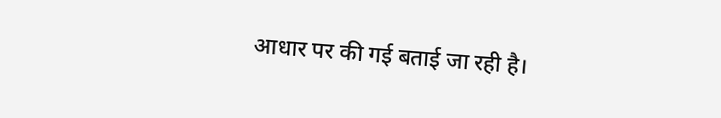आधार पर की गई बताई जा रही है।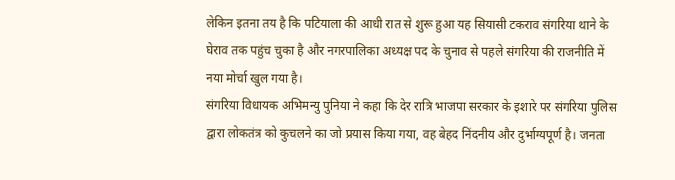लेकिन इतना तय है कि पटियाला की आधी रात से शुरू हुआ यह सियासी टकराव संगरिया थाने के घेराव तक पहुंच चुका है और नगरपालिका अध्यक्ष पद के चुनाव से पहले संगरिया की राजनीति में नया मोर्चा खुल गया है।
संगरिया विधायक अभिमन्यु पुनिया ने कहा कि देर रात्रि भाजपा सरकार के इशारे पर संगरिया पुलिस द्वारा लोकतंत्र को कुचलने का जो प्रयास किया गया, वह बेहद निंदनीय और दुर्भाग्यपूर्ण है। जनता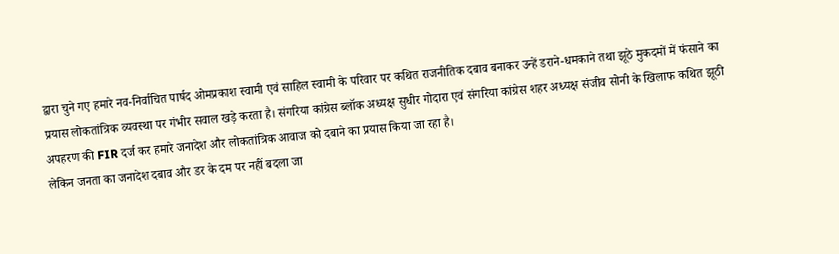द्वारा चुने गए हमारे नव-निर्वाचित पार्षद ओमप्रकाश स्वामी एवं साहिल स्वामी के परिवार पर कथित राजनीतिक दबाव बनाकर उन्हें डराने-धमकाने तथा झूठे मुकदमों में फंसाने का प्रयास लोकतांत्रिक व्यवस्था पर गंभीर सवाल खड़े करता है। संगरिया कांग्रेस ब्लॉक अध्यक्ष सुधीर गोदारा एवं संगरिया कांग्रेस शहर अध्यक्ष संजीव सोनी के खिलाफ कथित झूठी अपहरण की FIR दर्ज कर हमारे जनादेश और लोकतांत्रिक आवाज को दबाने का प्रयास किया जा रहा है।
लेकिन जनता का जनादेश दबाव और डर के दम पर नहीं बदला जा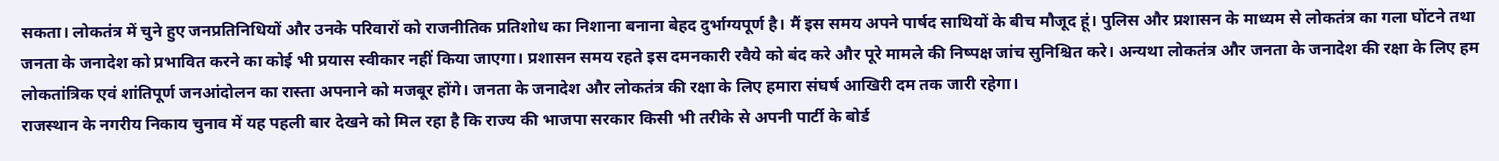सकता। लोकतंत्र में चुने हुए जनप्रतिनिधियों और उनके परिवारों को राजनीतिक प्रतिशोध का निशाना बनाना बेहद दुर्भाग्यपूर्ण है। मैं इस समय अपने पार्षद साथियों के बीच मौजूद हूं। पुलिस और प्रशासन के माध्यम से लोकतंत्र का गला घोंटने तथा जनता के जनादेश को प्रभावित करने का कोई भी प्रयास स्वीकार नहीं किया जाएगा। प्रशासन समय रहते इस दमनकारी रवैये को बंद करे और पूरे मामले की निष्पक्ष जांच सुनिश्चित करे। अन्यथा लोकतंत्र और जनता के जनादेश की रक्षा के लिए हम लोकतांत्रिक एवं शांतिपूर्ण जनआंदोलन का रास्ता अपनाने को मजबूर होंगे। जनता के जनादेश और लोकतंत्र की रक्षा के लिए हमारा संघर्ष आखिरी दम तक जारी रहेगा।
राजस्थान के नगरीय निकाय चुनाव में यह पहली बार देखने को मिल रहा है कि राज्य की भाजपा सरकार किसी भी तरीके से अपनी पार्टी के बोर्ड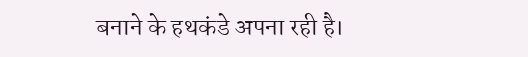बनाने के हथकंडे अपना रही है।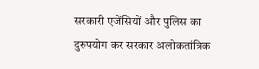सरकारी एजेंसियों और पुलिस का दुरुपयोग कर सरकार अलोकतांत्रिक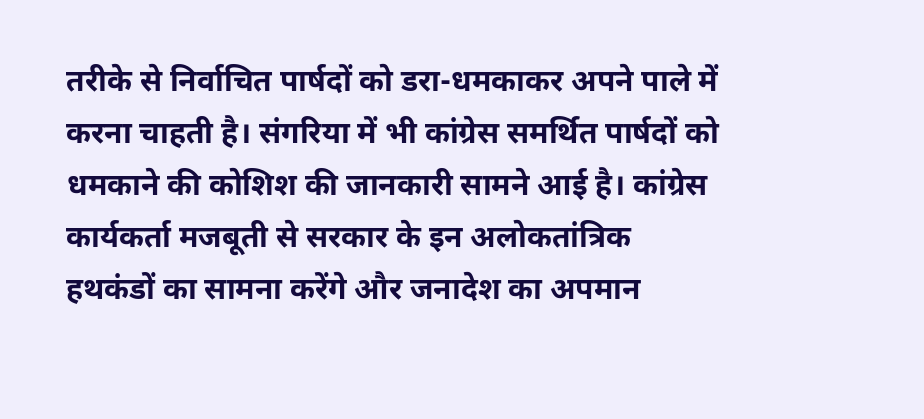तरीके से निर्वाचित पार्षदों को डरा-धमकाकर अपने पाले में करना चाहती है। संगरिया में भी कांग्रेस समर्थित पार्षदों को धमकाने की कोशिश की जानकारी सामने आई है। कांग्रेस कार्यकर्ता मजबूती से सरकार के इन अलोकतांत्रिक हथकंडों का सामना करेंगे और जनादेश का अपमान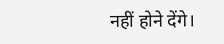नहीं होने देंगे।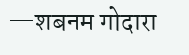—शबनम गोदारा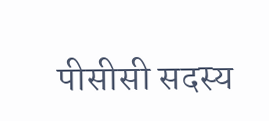पीसीसी सदस्य